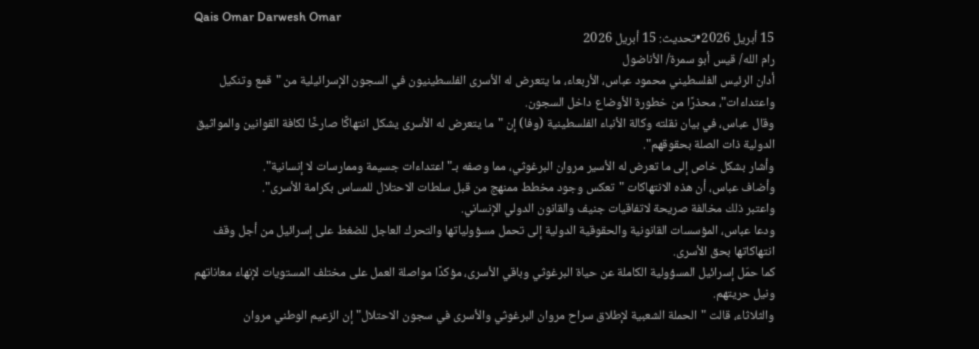Qais Omar Darwesh Omar
15 أبريل 2026•تحديث: 15 أبريل 2026
رام الله/ قيس أبو سمرة/ الأناضول
أدان الرئيس الفلسطيني محمود عباس، الأربعاء، ما يتعرض له الأسرى الفلسطينيون في السجون الإسرائيلية من "قمع وتنكيل واعتداءات"، محذرًا من خطورة الأوضاع داخل السجون.
وقال عباس، في بيان نقلته وكالة الأنباء الفلسطينية (وفا) إن "ما يتعرض له الأسرى يشكل انتهاكًا صارخًا لكافة القوانين والمواثيق الدولية ذات الصلة بحقوقهم".
وأشار بشكل خاص إلى ما تعرض له الأسير مروان البرغوثي، مما وصفه بـ"اعتداءات جسيمة وممارسات لا إنسانية".
وأضاف عباس، أن هذه الانتهاكات "تعكس وجود مخطط ممنهج من قبل سلطات الاحتلال للمساس بكرامة الأسرى".
واعتبر ذلك مخالفة صريحة لاتفاقيات جنيف والقانون الدولي الإنساني.
ودعا عباس، المؤسسات القانونية والحقوقية الدولية إلى تحمل مسؤولياتها والتحرك العاجل للضغط على إسرائيل من أجل وقف انتهاكاتها بحق الأسرى.
كما حمّل إسرائيل المسؤولية الكاملة عن حياة البرغوثي وباقي الأسرى، مؤكدًا مواصلة العمل على مختلف المستويات لإنهاء معاناتهم ونيل حريتهم.
والثلاثاء، قالت "الحملة الشعبية لإطلاق سراح مروان البرغوثي والأسرى في سجون الاحتلال" إن الزعيم الوطني مروان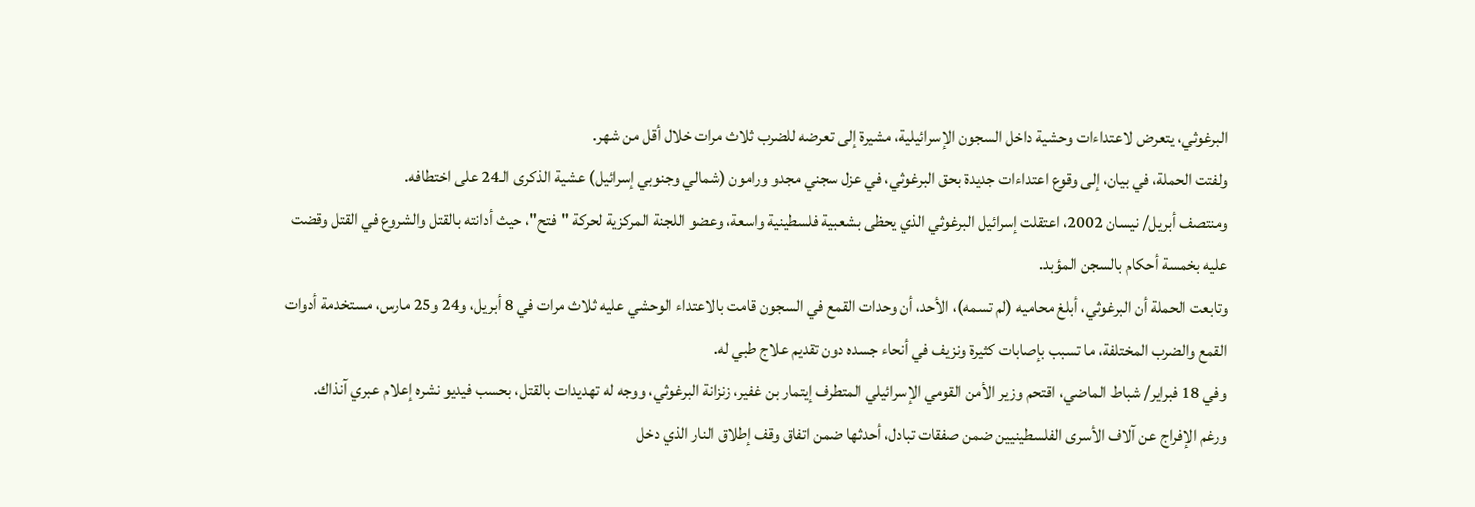البرغوثي، يتعرض لاعتداءات وحشية داخل السجون الإسرائيلية، مشيرة إلى تعرضه للضرب ثلاث مرات خلال أقل من شهر.
ولفتت الحملة، في بيان، إلى وقوع اعتداءات جديدة بحق البرغوثي، في عزل سجني مجدو ورامون (شمالي وجنوبي إسرائيل) عشية الذكرى الـ24 على اختطافه.
ومنتصف أبريل/ نيسان 2002، اعتقلت إسرائيل البرغوثي الذي يحظى بشعبية فلسطينية واسعة، وعضو اللجنة المركزية لحركة "فتح"، حيث أدانته بالقتل والشروع في القتل وقضت عليه بخمسة أحكام بالسجن المؤبد.
وتابعت الحملة أن البرغوثي، أبلغ محاميه (لم تسمه)، الأحد، أن وحدات القمع في السجون قامت بالاعتداء الوحشي عليه ثلاث مرات في 8 أبريل، و24 و25 مارس، مستخدمة أدوات القمع والضرب المختلفة، ما تسبب بإصابات كثيرة ونزيف في أنحاء جسده دون تقديم علاج طبي له.
وفي 18 فبراير/ شباط الماضي، اقتحم وزير الأمن القومي الإسرائيلي المتطرف إيتمار بن غفير، زنزانة البرغوثي، ووجه له تهديدات بالقتل، بحسب فيديو نشره إعلام عبري آنذاك.
ورغم الإفراج عن آلاف الأسرى الفلسطينيين ضمن صفقات تبادل، أحدثها ضمن اتفاق وقف إطلاق النار الذي دخل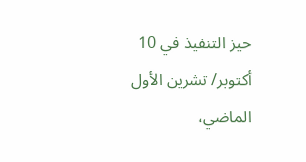حيز التنفيذ في 10 أكتوبر/ تشرين الأول الماضي،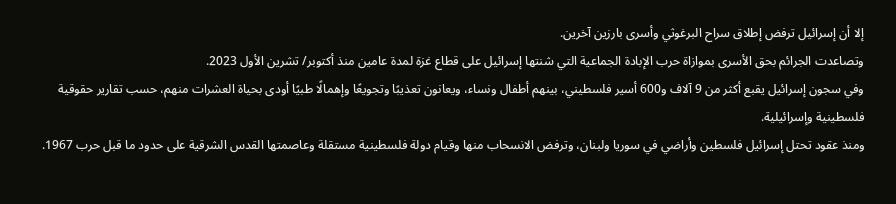إلا أن إسرائيل ترفض إطلاق سراح البرغوثي وأسرى بارزين آخرين.
وتصاعدت الجرائم بحق الأسرى بموازاة حرب الإبادة الجماعية التي شنتها إسرائيل على قطاع غزة لمدة عامين منذ أكتوبر/ تشرين الأول 2023.
وفي سجون إسرائيل يقبع أكثر من 9 آلاف و600 أسير فلسطيني، بينهم أطفال ونساء، ويعانون تعذيبًا وتجويعًا وإهمالًا طبيًا أودى بحياة العشرات منهم، حسب تقارير حقوقية فلسطينية وإسرائيلية.
ومنذ عقود تحتل إسرائيل فلسطين وأراضي في سوريا ولبنان، وترفض الانسحاب منها وقيام دولة فلسطينية مستقلة وعاصمتها القدس الشرقية على حدود ما قبل حرب 1967.